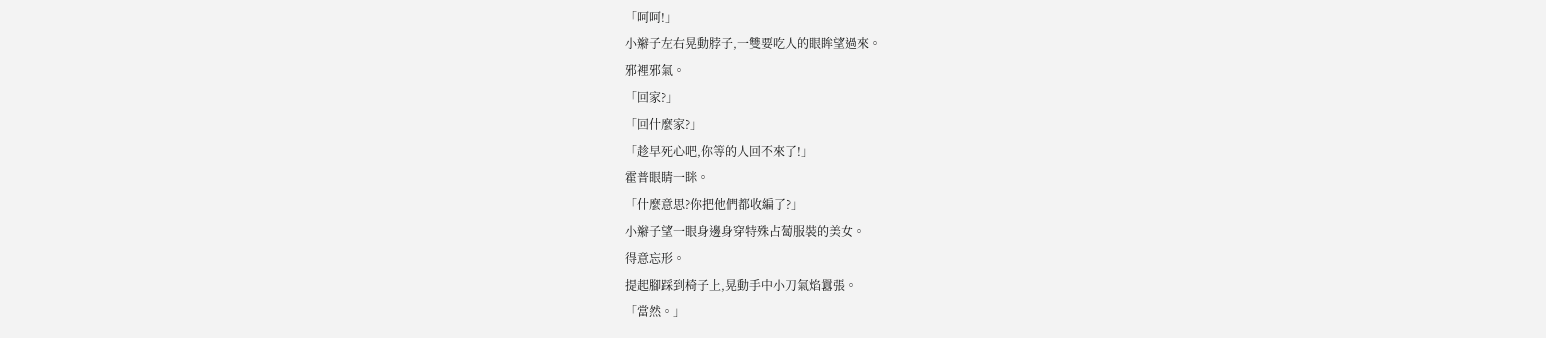「呵呵!」
小辮子左右晃動脖子,一雙要吃人的眼眸望過來。
邪裡邪氣。
「回家?」
「回什麼家?」
「趁早死心吧,你等的人回不來了!」
霍普眼睛一眯。
「什麼意思?你把他們都收編了?」
小辮子望一眼身邊身穿特殊占蔔服裝的美女。
得意忘形。
提起腳踩到椅子上,晃動手中小刀氣焰囂張。
「當然。」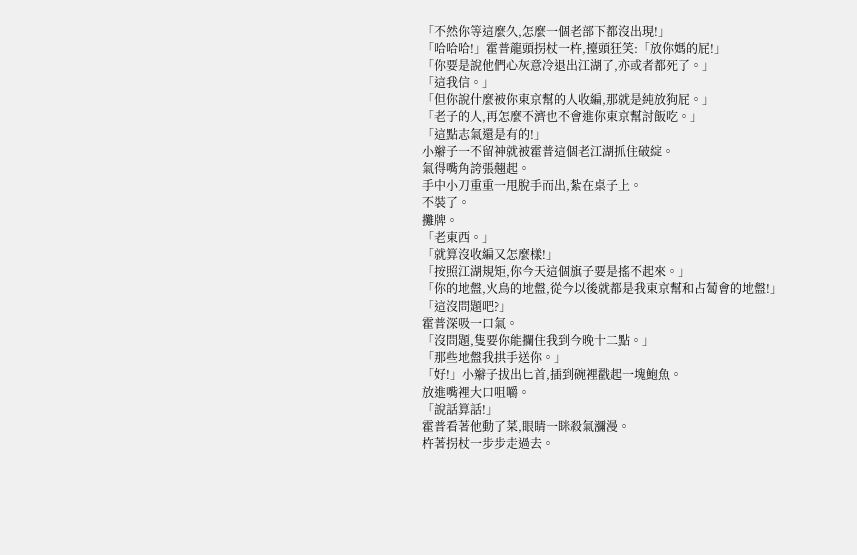「不然你等這麼久,怎麼一個老部下都沒出現!」
「哈哈哈!」霍普龍頭拐杖一杵,擡頭狂笑:「放你媽的屁!」
「你要是說他們心灰意冷退出江湖了,亦或者都死了。」
「這我信。」
「但你說什麼被你東京幫的人收編,那就是純放狗屁。」
「老子的人,再怎麼不濟也不會進你東京幫討飯吃。」
「這點志氣還是有的!」
小辮子一不留神就被霍普這個老江湖抓住破綻。
氣得嘴角誇張翹起。
手中小刀重重一甩脫手而出,紮在桌子上。
不裝了。
攤牌。
「老東西。」
「就算沒收編又怎麼樣!」
「按照江湖規矩,你今天這個旗子要是搖不起來。」
「你的地盤,火鳥的地盤,從今以後就都是我東京幫和占蔔會的地盤!」
「這沒問題吧?」
霍普深吸一口氣。
「沒問題,隻要你能攔住我到今晚十二點。」
「那些地盤我拱手送你。」
「好!」小辮子拔出匕首,插到碗裡戳起一塊鮑魚。
放進嘴裡大口咀嚼。
「說話算話!」
霍普看著他動了菜,眼睛一眯殺氣瀰漫。
杵著拐杖一步步走過去。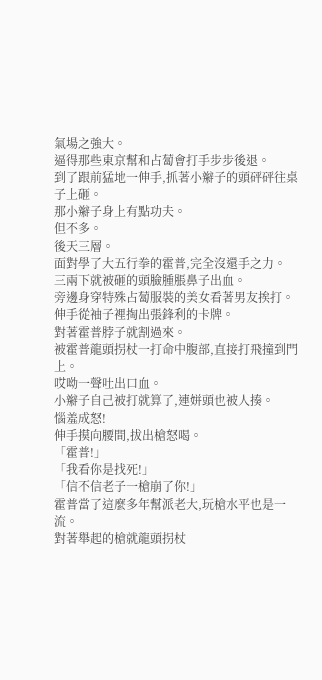氣場之強大。
逼得那些東京幫和占蔔會打手步步後退。
到了跟前猛地一伸手,抓著小辮子的頭砰砰往桌子上砸。
那小辮子身上有點功夫。
但不多。
後天三層。
面對學了大五行拳的霍普,完全沒還手之力。
三兩下就被砸的頭臉腫脹鼻子出血。
旁邊身穿特殊占蔔服裝的美女看著男友挨打。
伸手從袖子裡掏出張鋒利的卡牌。
對著霍普脖子就割過來。
被霍普龍頭拐杖一打命中腹部,直接打飛撞到門上。
哎呦一聲吐出口血。
小辮子自己被打就算了,連姘頭也被人揍。
惱羞成怒!
伸手摸向腰間,拔出槍怒喝。
「霍普!」
「我看你是找死!」
「信不信老子一槍崩了你!」
霍普當了這麼多年幫派老大,玩槍水平也是一流。
對著舉起的槍就龍頭拐杖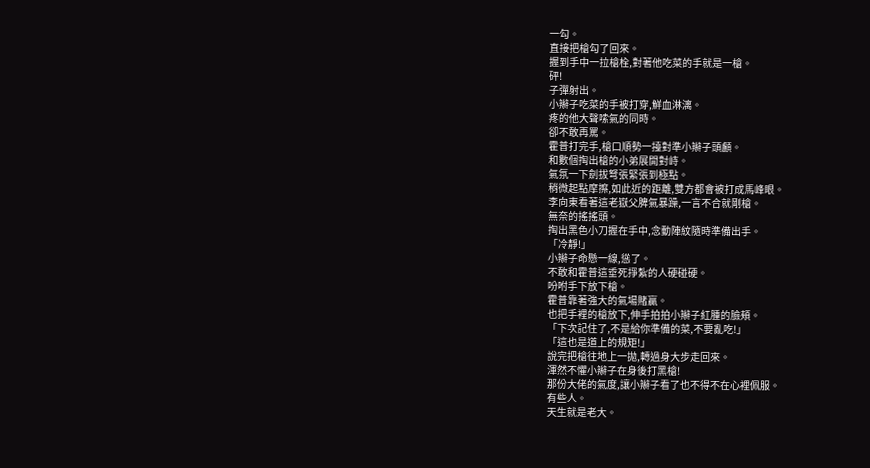一勾。
直接把槍勾了回來。
握到手中一拉槍栓,對著他吃菜的手就是一槍。
砰!
子彈射出。
小辮子吃菜的手被打穿,鮮血淋漓。
疼的他大聲嗦氣的同時。
卻不敢再罵。
霍普打完手,槍口順勢一擡對準小辮子頭顱。
和數個掏出槍的小弟展開對峙。
氣氛一下劍拔弩張緊張到極點。
稍微起點摩擦,如此近的距離,雙方都會被打成馬峰眼。
李向東看著這老嶽父脾氣暴躁,一言不合就剛槍。
無奈的搖搖頭。
掏出黑色小刀握在手中,念動陣紋隨時準備出手。
「冷靜!」
小辮子命懸一線,慫了。
不敢和霍普這垂死掙紮的人硬碰硬。
吩咐手下放下槍。
霍普靠著強大的氣場賭贏。
也把手裡的槍放下,伸手拍拍小辮子紅腫的臉頰。
「下次記住了,不是給你準備的菜,不要亂吃!」
「這也是道上的規矩!」
說完把槍往地上一拋,轉過身大步走回來。
渾然不懼小辮子在身後打黑槍!
那份大佬的氣度,讓小辮子看了也不得不在心裡佩服。
有些人。
天生就是老大。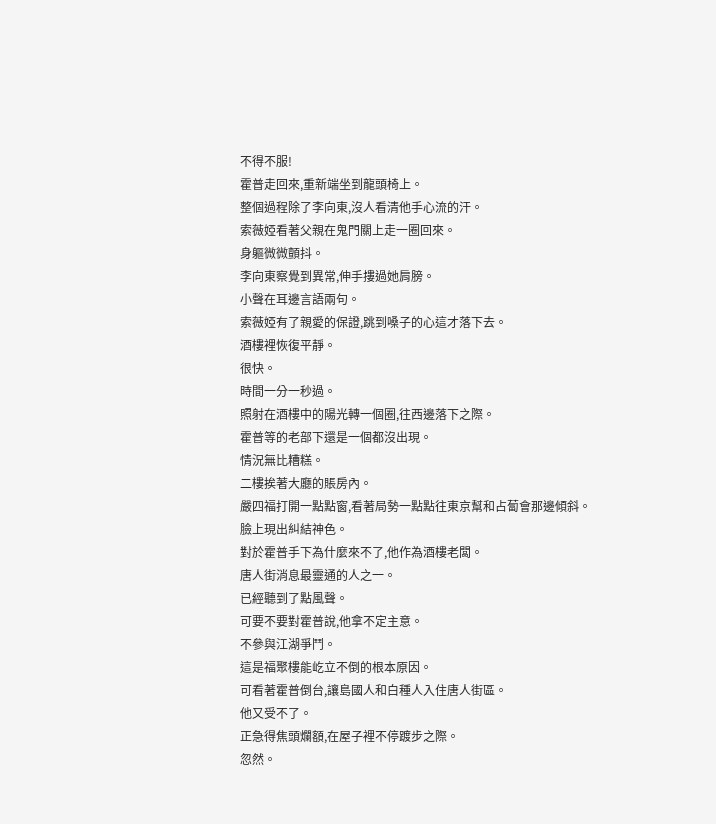不得不服!
霍普走回來,重新端坐到龍頭椅上。
整個過程除了李向東,沒人看清他手心流的汗。
索薇婭看著父親在鬼門關上走一圈回來。
身軀微微顫抖。
李向東察覺到異常,伸手摟過她肩膀。
小聲在耳邊言語兩句。
索薇婭有了親愛的保證,跳到嗓子的心這才落下去。
酒樓裡恢復平靜。
很快。
時間一分一秒過。
照射在酒樓中的陽光轉一個圈,往西邊落下之際。
霍普等的老部下還是一個都沒出現。
情況無比糟糕。
二樓挨著大廳的賬房內。
嚴四福打開一點點窗,看著局勢一點點往東京幫和占蔔會那邊傾斜。
臉上現出糾結神色。
對於霍普手下為什麼來不了,他作為酒樓老闆。
唐人街消息最靈通的人之一。
已經聽到了點風聲。
可要不要對霍普說,他拿不定主意。
不參與江湖爭鬥。
這是福聚樓能屹立不倒的根本原因。
可看著霍普倒台,讓島國人和白種人入住唐人街區。
他又受不了。
正急得焦頭爛額,在屋子裡不停踱步之際。
忽然。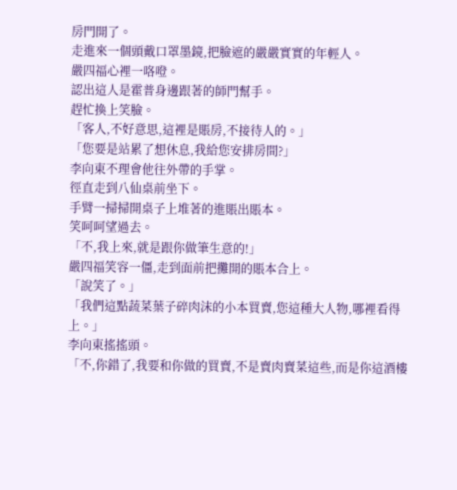房門開了。
走進來一個頭戴口罩墨鏡,把臉遮的嚴嚴實實的年輕人。
嚴四福心裡一咯噔。
認出這人是霍普身邊跟著的師門幫手。
趕忙換上笑臉。
「客人,不好意思,這裡是賬房,不接待人的。」
「您要是站累了想休息,我給您安排房間?」
李向東不理會他往外帶的手掌。
徑直走到八仙桌前坐下。
手臂一掃掃開桌子上堆著的進賬出賬本。
笑呵呵望過去。
「不,我上來,就是跟你做筆生意的!」
嚴四福笑容一僵,走到面前把攤開的賬本合上。
「說笑了。」
「我們這點蔬菜葉子碎肉沫的小本買賣,您這種大人物,哪裡看得上。」
李向東搖搖頭。
「不,你錯了,我要和你做的買賣,不是賣肉賣菜這些,而是你這酒樓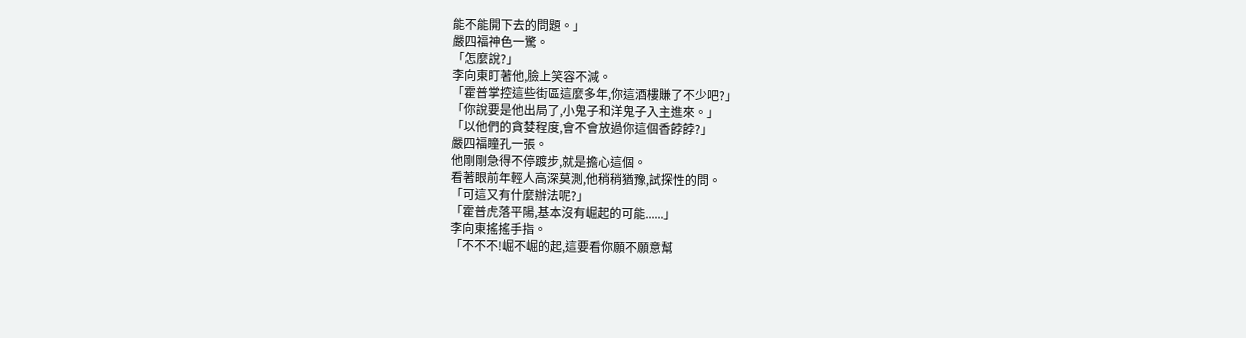能不能開下去的問題。」
嚴四福神色一驚。
「怎麼說?」
李向東盯著他,臉上笑容不減。
「霍普掌控這些街區這麼多年,你這酒樓賺了不少吧?」
「你說要是他出局了,小鬼子和洋鬼子入主進來。」
「以他們的貪婪程度,會不會放過你這個香餑餑?」
嚴四福瞳孔一張。
他剛剛急得不停踱步,就是擔心這個。
看著眼前年輕人高深莫測,他稍稍猶豫,試探性的問。
「可這又有什麼辦法呢?」
「霍普虎落平陽,基本沒有崛起的可能......」
李向東搖搖手指。
「不不不!崛不崛的起,這要看你願不願意幫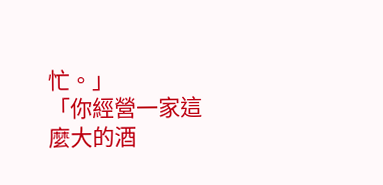忙。」
「你經營一家這麼大的酒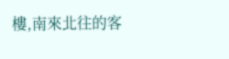樓,南來北往的客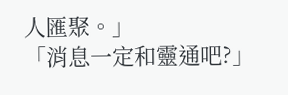人匯聚。」
「消息一定和靈通吧?」